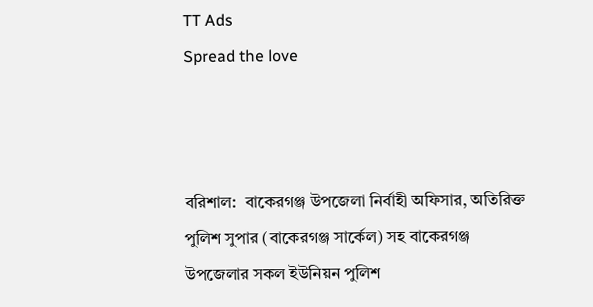TT Ads
Spread the love



বরিশাল:  বাকেরগঞ্জ উপজেলা নির্বাহী অফিসার, অতিরিক্ত পুলিশ সুপার (বাকেরগঞ্জ সার্কেল) সহ বাকেরগঞ্জ উপজেলার সকল ইউনিয়ন পুলিশ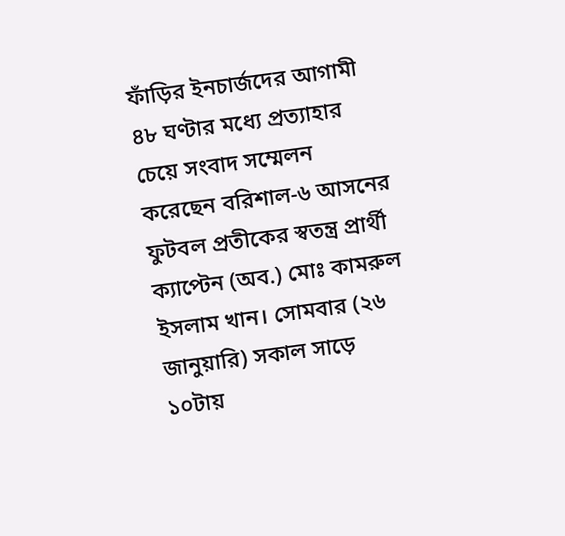ফাঁড়ির ইনচার্জদের আগামী ৪৮ ঘণ্টার মধ্যে প্রত্যাহার চেয়ে সংবাদ সম্মেলন করেছেন বরিশাল-৬ আসনের ফুটবল প্রতীকের স্বতন্ত্র প্রার্থী ক্যাপ্টেন (অব.) মোঃ কামরুল ইসলাম খান। সোমবার (২৬ জানুয়ারি) সকাল সাড়ে ১০টায়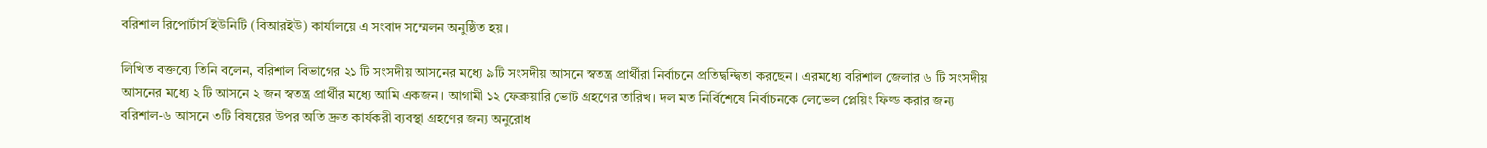বরিশাল রিপোর্টার্স ইউনিটি (বিআরইউ) কার্যালয়ে এ সংবাদ সম্মেলন অনুষ্ঠিত হয়।

লিখিত বক্তব্যে তিনি বলেন, বরিশাল বিভাগের ২১ টি সংসদীয় আসনের মধ্যে ৯টি সংসদীয় আসনে স্বতন্ত্র প্রার্থীরা নির্বাচনে প্রতিদ্বন্দ্বিতা করছেন। এরমধ্যে বরিশাল জেলার ৬ টি সংসদীয় আসনের মধ্যে ২ টি আসনে ২ জন স্বতন্ত্র প্রার্থীর মধ্যে আমি একজন। আগামী ১২ ফেব্রুয়ারি ভোট গ্রহণের তারিখ। দল মত নির্বিশেষে নির্বাচনকে লেভেল প্লেয়িং ফিল্ড করার জন্য বরিশাল-৬ আসনে ৩টি বিষয়ের উপর অতি দ্রুত কার্যকরী ব্যবস্থা গ্রহণের জন্য অনুরোধ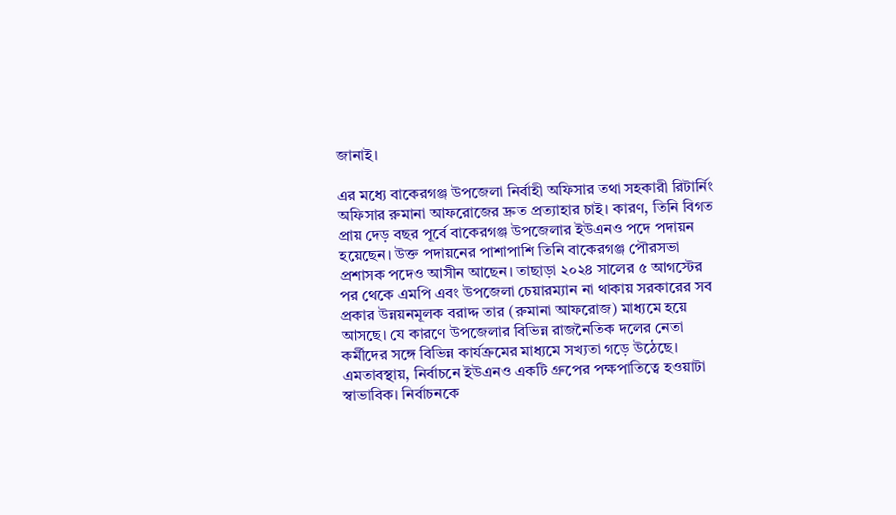জানাই।

এর মধ্যে বাকেরগঞ্জ উপজেলা নির্বাহী অফিসার তথা সহকারী রিটার্নিং অফিসার রুমানা আফরোজের দ্রুত প্রত্যাহার চাই। কারণ, তিনি বিগত প্রায় দেড় বছর পূর্বে বাকেরগঞ্জ উপজেলার ইউএনও পদে পদায়ন হয়েছেন। উক্ত পদায়নের পাশাপাশি তিনি বাকেরগঞ্জ পৌরসভা প্রশাসক পদেও আসীন আছেন। তাছাড়া ২০২৪ সালের ৫ আগস্টের পর থেকে এমপি এবং উপজেলা চেয়ারম্যান না থাকায় সরকারের সব প্রকার উন্নয়নমূলক বরাদ্দ তার (রুমানা আফরোজ) মাধ্যমে হয়ে আসছে। যে কারণে উপজেলার বিভিন্ন রাজনৈতিক দলের নেতা কর্মীদের সঙ্গে বিভিন্ন কার্যক্রমের মাধ্যমে সখ্যতা গড়ে উঠেছে। এমতাবস্থায়, নির্বাচনে ইউএনও একটি গ্রুপের পক্ষপাতিত্বে হওয়াটা স্বাভাবিক। নির্বাচনকে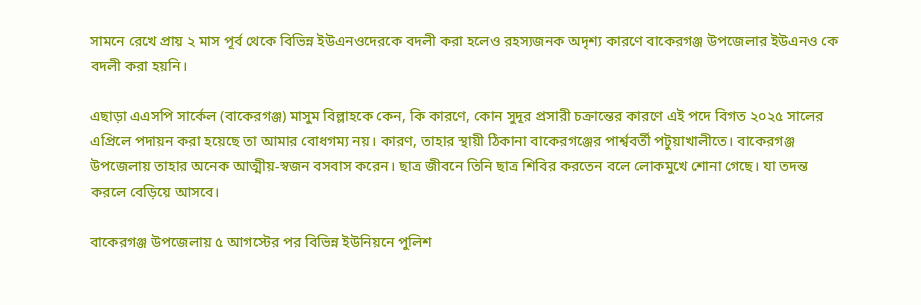সামনে রেখে প্রায় ২ মাস পূর্ব থেকে বিভিন্ন ইউএনওদেরকে বদলী করা হলেও রহস্যজনক অদৃশ্য কারণে বাকেরগঞ্জ উপজেলার ইউএনও কে বদলী করা হয়নি।

এছাড়া এএসপি সার্কেল (বাকেরগঞ্জ) মাসুম বিল্লাহকে কেন, কি কারণে, কোন সুদূর প্রসারী চক্রান্তের কারণে এই পদে বিগত ২০২৫ সালের এপ্রিলে পদায়ন করা হয়েছে তা আমার বোধগম্য নয়। কারণ, তাহার স্থায়ী ঠিকানা বাকেরগঞ্জের পার্শ্ববর্তী পটুয়াখালীতে। বাকেরগঞ্জ উপজেলায় তাহার অনেক আত্মীয়-স্বজন বসবাস করেন। ছাত্র জীবনে তিনি ছাত্র শিবির করতেন বলে লোকমুখে শোনা গেছে। যা তদন্ত করলে বেড়িয়ে আসবে।

বাকেরগঞ্জ উপজেলায় ৫ আগস্টের পর বিভিন্ন ইউনিয়নে পুলিশ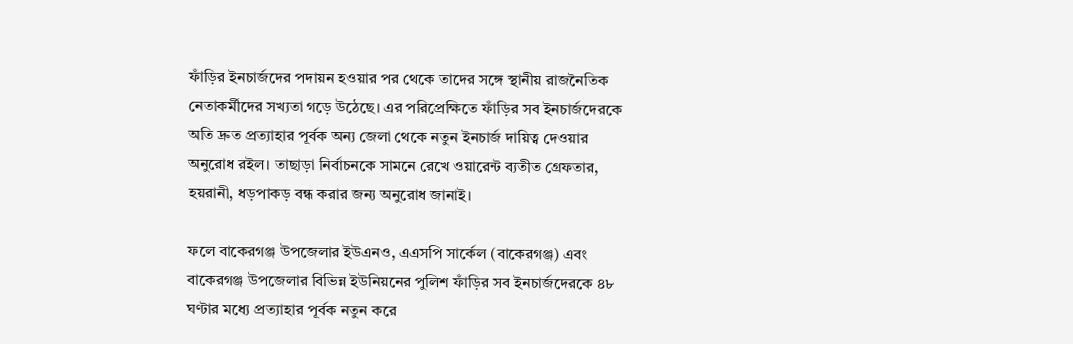ফাঁড়ির ইনচার্জদের পদায়ন হওয়ার পর থেকে তাদের সঙ্গে স্থানীয় রাজনৈতিক নেতাকর্মীদের সখ্যতা গড়ে উঠেছে। এর পরিপ্রেক্ষিতে ফাঁড়ির সব ইনচার্জদেরকে অতি দ্রুত প্রত্যাহার পূর্বক অন্য জেলা থেকে নতুন ইনচার্জ দায়িত্ব দেওয়ার অনুরোধ রইল। তাছাড়া নির্বাচনকে সামনে রেখে ওয়ারেন্ট ব্যতীত গ্রেফতার, হয়রানী, ধড়পাকড় বন্ধ করার জন্য অনুরোধ জানাই।

ফলে বাকেরগঞ্জ উপজেলার ইউএনও, এএসপি সার্কেল (বাকেরগঞ্জ) এবং বাকেরগঞ্জ উপজেলার বিভিন্ন ইউনিয়নের পুলিশ ফাঁড়ির সব ইনচার্জদেরকে ৪৮ ঘণ্টার মধ্যে প্রত্যাহার পূর্বক নতুন করে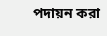পদায়ন করা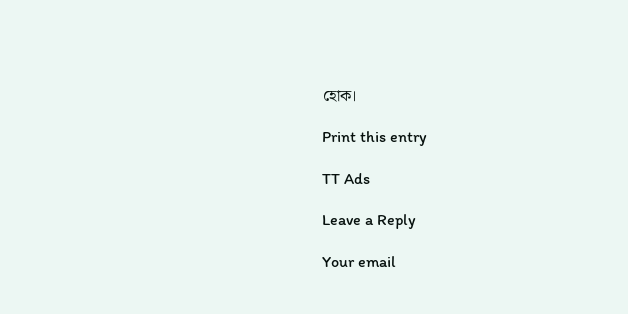হোক।

Print this entry

TT Ads

Leave a Reply

Your email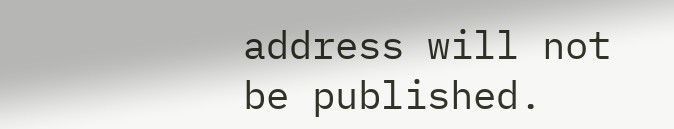address will not be published.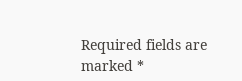Required fields are marked *